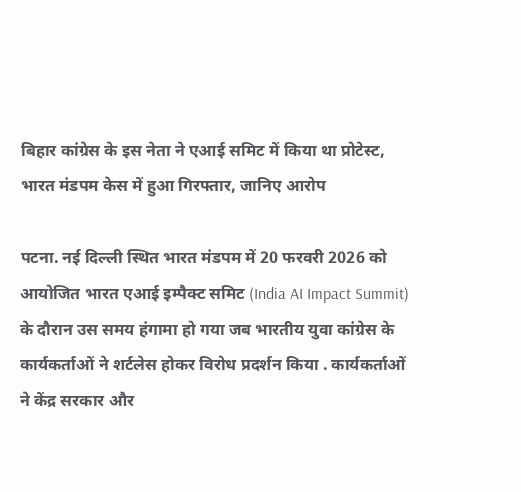बिहार कांग्रेस के इस नेता ने एआई समिट में किया था प्रोटेस्ट, भारत मंडपम केस में हुआ गिरफ्तार, जानिए आरोप

पटना. नई दिल्ली स्थित भारत मंडपम में 20 फरवरी 2026 को आयोजित भारत एआई इम्पैक्ट समिट (India AI Impact Summit) के दौरान उस समय हंगामा हो गया जब भारतीय युवा कांग्रेस के कार्यकर्ताओं ने शर्टलेस होकर विरोध प्रदर्शन किया . कार्यकर्ताओं ने केंद्र सरकार और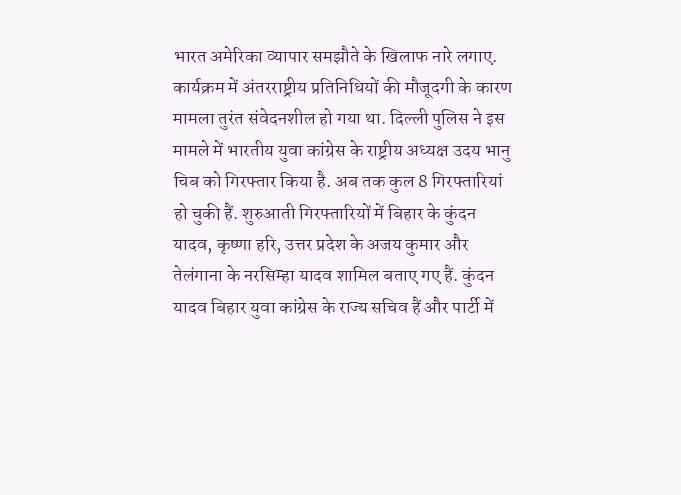भारत अमेरिका व्यापार समझौते के खिलाफ नारे लगाए. कार्यक्रम में अंतरराष्ट्रीय प्रतिनिधियों की मौजूदगी के कारण मामला तुरंत संवेदनशील हो गया था. दिल्ली पुलिस ने इस मामले में भारतीय युवा कांग्रेस के राष्ट्रीय अध्यक्ष उदय भानु चिब को गिरफ्तार किया है. अब तक कुल 8 गिरफ्तारियां हो चुकी हैं. शुरुआती गिरफ्तारियों में बिहार के कुंदन यादव, कृष्णा हरि, उत्तर प्रदेश के अजय कुमार और तेलंगाना के नरसिम्हा यादव शामिल बताए गए हैं. कुंदन यादव बिहार युवा कांग्रेस के राज्य सचिव हैं और पार्टी में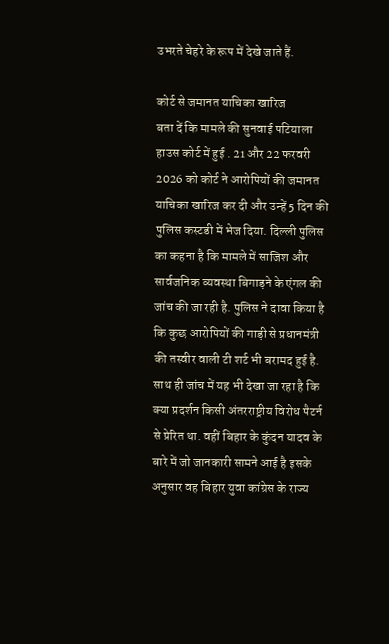उभरते चेहरे के रूप में देखे जाते हैं.

कोर्ट से जमानत याचिका खारिज
बता दें कि मामले की सुनवाई पटियाला हाउस कोर्ट में हुई . 21 और 22 फरवरी 2026 को कोर्ट ने आरोपियों की जमानत याचिका खारिज कर दी और उन्हें 5 दिन की पुलिस कस्टडी में भेज दिया. दिल्ली पुलिस का कहना है कि मामले में साजिश और सार्वजनिक व्यवस्था बिगाड़ने के एंगल की जांच की जा रही है. पुलिस ने दावा किया है कि कुछ आरोपियों की गाड़ी से प्रधानमंत्री की तस्वीर वाली टी शर्ट भी बरामद हुई है. साथ ही जांच में यह भी देखा जा रहा है कि क्या प्रदर्शन किसी अंतरराष्ट्रीय विरोध पैटर्न से प्रेरित था. वहीं बिहार के कुंदन यादव के बारे में जो जानकारी सामने आई है इसके अनुसार वह बिहार युवा कांग्रेस के राज्य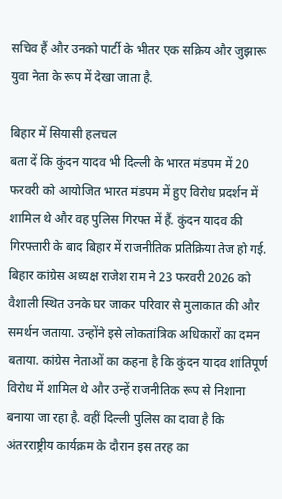सचिव हैं और उनको पार्टी के भीतर एक सक्रिय और जुझारू युवा नेता के रूप में देखा जाता है.

बिहार में सियासी हलचल
बता दें कि कुंदन यादव भी दिल्ली के भारत मंडपम में 20 फरवरी को आयोजित भारत मंडपम में हुए विरोध प्रदर्शन में शामिल थे और वह पुलिस गिरफ्त में हैं. कुंदन यादव की गिरफ्तारी के बाद बिहार में राजनीतिक प्रतिक्रिया तेज हो गई. बिहार कांग्रेस अध्यक्ष राजेश राम ने 23 फरवरी 2026 को वैशाली स्थित उनके घर जाकर परिवार से मुलाकात की और समर्थन जताया. उन्होंने इसे लोकतांत्रिक अधिकारों का दमन बताया. कांग्रेस नेताओं का कहना है कि कुंदन यादव शांतिपूर्ण विरोध में शामिल थे और उन्हें राजनीतिक रूप से निशाना बनाया जा रहा है. वहीं दिल्ली पुलिस का दावा है कि अंतरराष्ट्रीय कार्यक्रम के दौरान इस तरह का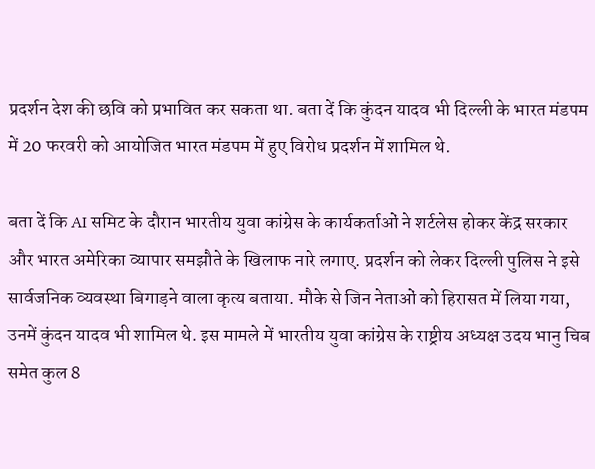प्रदर्शन देश की छवि को प्रभावित कर सकता था. बता दें कि कुंदन यादव भी दिल्ली के भारत मंडपम में 20 फरवरी को आयोजित भारत मंडपम में हुए विरोध प्रदर्शन में शामिल थे.

बता दें कि AI समिट के दौरान भारतीय युवा कांग्रेस के कार्यकर्ताओं ने शर्टलेस होकर केंद्र सरकार और भारत अमेरिका व्यापार समझौते के खिलाफ नारे लगाए. प्रदर्शन को लेकर दिल्ली पुलिस ने इसे सार्वजनिक व्यवस्था बिगाड़ने वाला कृत्य बताया. मौके से जिन नेताओं को हिरासत में लिया गया, उनमें कुंदन यादव भी शामिल थे. इस मामले में भारतीय युवा कांग्रेस के राष्ट्रीय अध्यक्ष उदय भानु चिब समेत कुल 8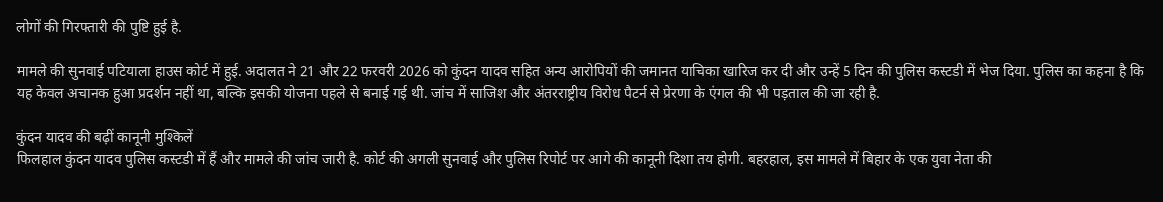लोगों की गिरफ्तारी की पुष्टि हुई है.

मामले की सुनवाई पटियाला हाउस कोर्ट में हुई. अदालत ने 21 और 22 फरवरी 2026 को कुंदन यादव सहित अन्य आरोपियों की जमानत याचिका खारिज कर दी और उन्हें 5 दिन की पुलिस कस्टडी में भेज दिया. पुलिस का कहना है कि यह केवल अचानक हुआ प्रदर्शन नहीं था, बल्कि इसकी योजना पहले से बनाई गई थी. जांच में साजिश और अंतरराष्ट्रीय विरोध पैटर्न से प्रेरणा के एंगल की भी पड़ताल की जा रही है.

कुंदन यादव की बढ़ीं कानूनी मुश्किलें
फिलहाल कुंदन यादव पुलिस कस्टडी में हैं और मामले की जांच जारी है. कोर्ट की अगली सुनवाई और पुलिस रिपोर्ट पर आगे की कानूनी दिशा तय होगी. बहरहाल, इस मामले में बिहार के एक युवा नेता की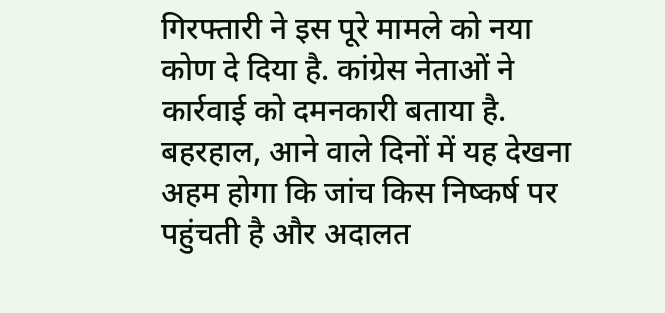गिरफ्तारी ने इस पूरे मामले को नया कोण दे दिया है. कांग्रेस नेताओं ने कार्रवाई को दमनकारी बताया है. बहरहाल, आने वाले दिनों में यह देखना अहम होगा कि जांच किस निष्कर्ष पर पहुंचती है और अदालत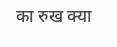का रुख क्या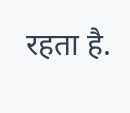रहता है.